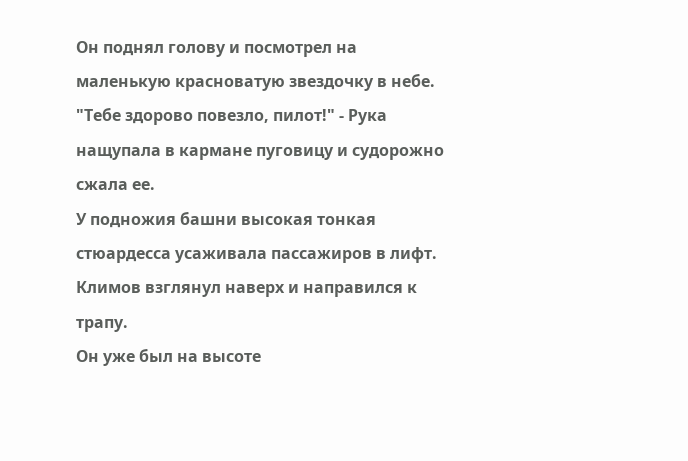Он поднял голову и посмотрел на маленькую красноватую звездочку в небе.
"Тебе здорово повезло, пилот!" - Рука нащупала в кармане пуговицу и судорожно сжала ее.
У подножия башни высокая тонкая стюардесса усаживала пассажиров в лифт.
Климов взглянул наверх и направился к трапу.
Он уже был на высоте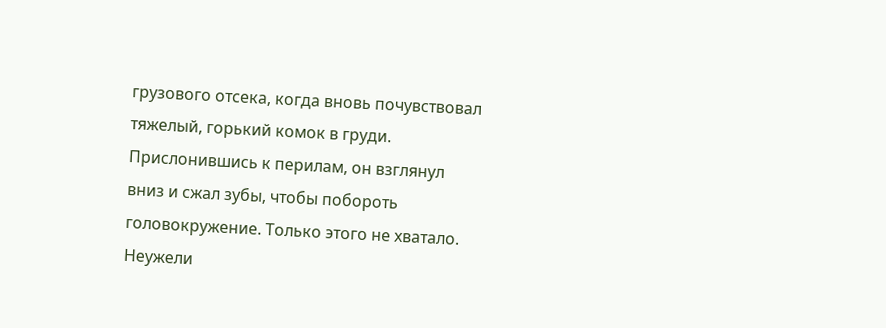грузового отсека, когда вновь почувствовал тяжелый, горький комок в груди. Прислонившись к перилам, он взглянул вниз и сжал зубы, чтобы побороть головокружение. Только этого не хватало. Неужели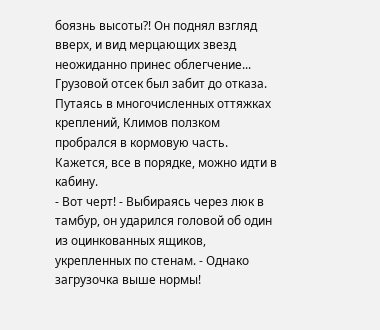боязнь высоты?! Он поднял взгляд вверх, и вид мерцающих звезд неожиданно принес облегчение...
Грузовой отсек был забит до отказа. Путаясь в многочисленных оттяжках креплений, Климов ползком пробрался в кормовую часть. Кажется, все в порядке, можно идти в кабину.
- Вот черт! - Выбираясь через люк в тамбур, он ударился головой об один из оцинкованных ящиков, укрепленных по стенам. - Однако загрузочка выше нормы!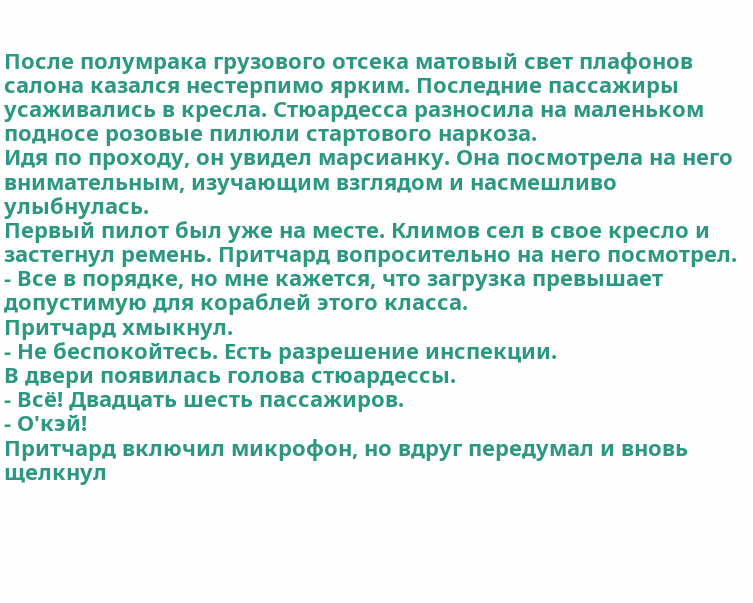После полумрака грузового отсека матовый свет плафонов салона казался нестерпимо ярким. Последние пассажиры усаживались в кресла. Стюардесса разносила на маленьком подносе розовые пилюли стартового наркоза.
Идя по проходу, он увидел марсианку. Она посмотрела на него внимательным, изучающим взглядом и насмешливо улыбнулась.
Первый пилот был уже на месте. Климов сел в свое кресло и застегнул ремень. Притчард вопросительно на него посмотрел.
- Все в порядке, но мне кажется, что загрузка превышает допустимую для кораблей этого класса.
Притчард хмыкнул.
- Не беспокойтесь. Есть разрешение инспекции.
В двери появилась голова стюардессы.
- Всё! Двадцать шесть пассажиров.
- О'кэй!
Притчард включил микрофон, но вдруг передумал и вновь щелкнул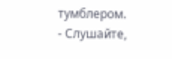тумблером.
- Слушайте,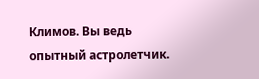Климов. Вы ведь опытный астролетчик.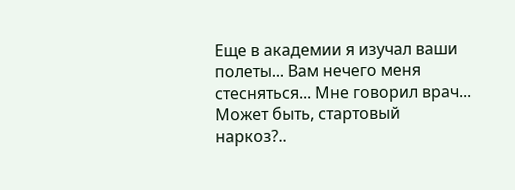Еще в академии я изучал ваши полеты... Вам нечего меня стесняться... Мне говорил врач... Может быть, стартовый наркоз?..